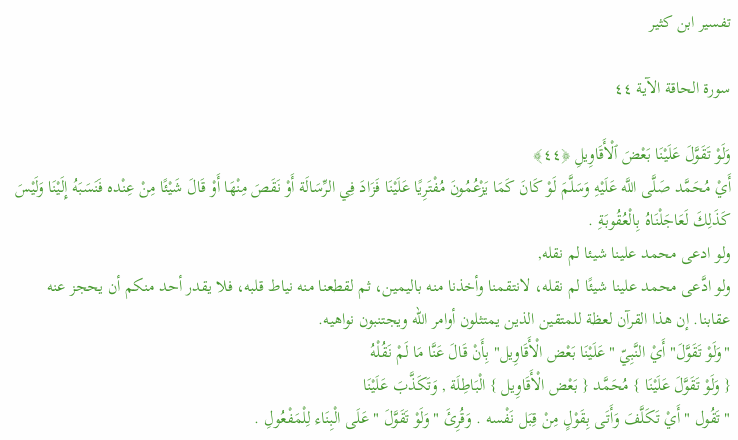تفسير ابن كثير

سورة الحاقة الآية ٤٤

وَلَوْ تَقَوَّلَ عَلَيْنَا بَعْضَ ٱلْأَقَاوِيلِ ﴿٤٤﴾
أَيْ مُحَمَّد صَلَّى اللَّه عَلَيْهِ وَسَلَّمَ لَوْ كَانَ كَمَا يَزْعُمُونَ مُفْتَرِيًا عَلَيْنَا فَزَادَ فِي الرِّسَالَة أَوْ نَقَصَ مِنْهَا أَوْ قَالَ شَيْئًا مِنْ عِنْده فَنَسَبَهُ إِلَيْنَا وَلَيْسَ كَذَلِكَ لَعَاجَلْنَاهُ بِالْعُقُوبَةِ .
ولو ادعى محمد علينا شيئا لم نقله,
ولو ادَّعى محمد علينا شيئًا لم نقله، لانتقمنا وأخذنا منه باليمين، ثم لقطعنا منه نياط قلبه، فلا يقدر أحد منكم أن يحجز عنه عقابنا. إن هذا القرآن لعظة للمتقين الذين يمتثلون أوامر الله ويجتنبون نواهيه.
"وَلَوْ تَقَوَّلَ" أَيْ النَّبِيّ "عَلَيْنَا بَعْض الْأَقَاوِيل" بِأَنْ قَالَ عَنَّا مَا لَمْ نَقُلْهُ
{ وَلَوْ تَقَوَّلَ عَلَيْنَا } مُحَمَّد { بَعْض الْأَقَاوِيل } الْبَاطِلَة , وَتَكَذَّبَ عَلَيْنَا
"تَقُول " أَيْ تَكَلَّفَ وَأَتَى بِقَوْلٍ مِنْ قِبَل نَفْسه . وَقُرِئَ " وَلَوْ تَقَوَّلَ " عَلَى الْبِنَاء لِلْمَفْعُولِ .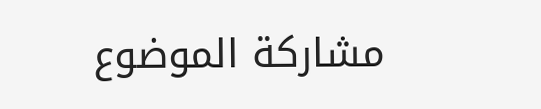مشاركة الموضوع